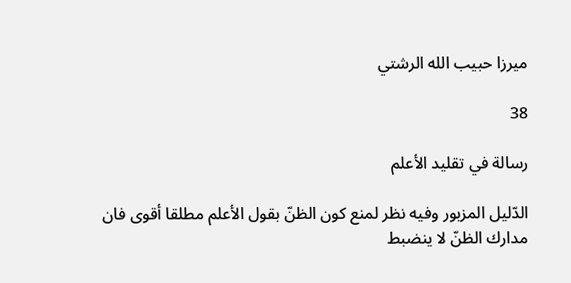ميرزا حبيب الله الرشتي

38

رسالة في تقليد الأعلم

الدّليل المزبور وفيه نظر لمنع كون الظنّ بقول الأعلم مطلقا أقوى فان مدارك الظنّ لا ينضبط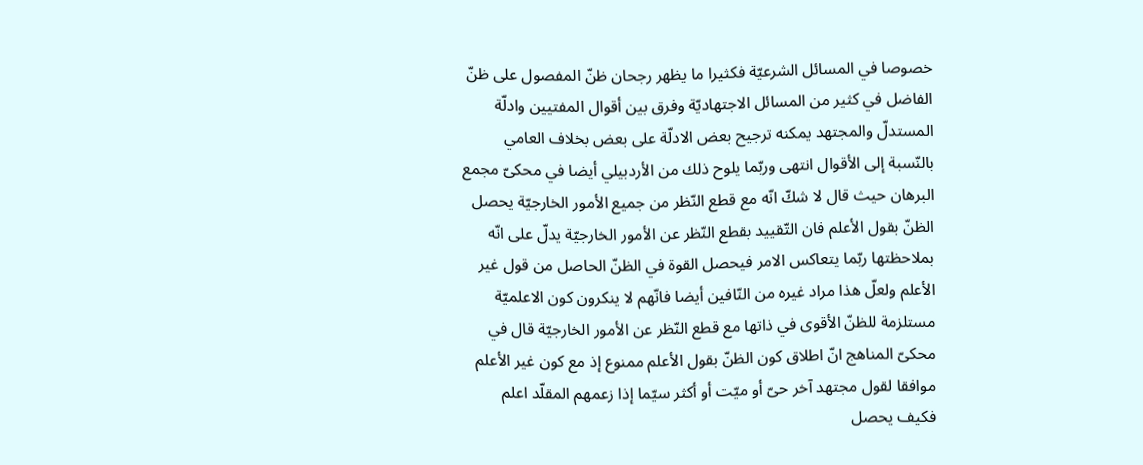خصوصا في المسائل الشرعيّة فكثيرا ما يظهر رجحان ظنّ المفصول على ظنّ الفاضل في كثير من المسائل الاجتهاديّة وفرق بين أقوال المفتيين وادلّة المستدلّ والمجتهد يمكنه ترجيح بعض الادلّة على بعض بخلاف العامي بالنّسبة إلى الأقوال انتهى وربّما يلوح ذلك من الأردبيلي أيضا في محكىّ مجمع البرهان حيث قال لا شكّ انّه مع قطع النّظر من جميع الأمور الخارجيّة يحصل الظنّ بقول الأعلم فان التّقييد بقطع النّظر عن الأمور الخارجيّة يدلّ على انّه بملاحظتها ربّما يتعاكس الامر فيحصل القوة في الظنّ الحاصل من قول غير الأعلم ولعلّ هذا مراد غيره من النّافين أيضا فانّهم لا ينكرون كون الاعلميّة مستلزمة للظنّ الأقوى في ذاتها مع قطع النّظر عن الأمور الخارجيّة قال في محكىّ المناهج انّ اطلاق كون الظنّ بقول الأعلم ممنوع إذ مع كون غير الأعلم موافقا لقول مجتهد آخر حىّ أو ميّت أو أكثر سيّما إذا زعمهم المقلّد اعلم فكيف يحصل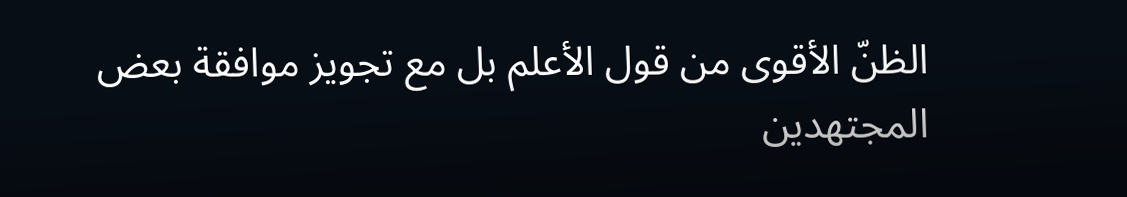الظنّ الأقوى من قول الأعلم بل مع تجويز موافقة بعض المجتهدين